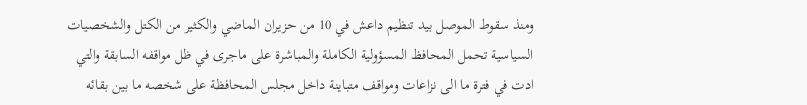ومنذ سقوط الموصل بيد تنظيم داعش في 10 من حزيران الماضي والكثير من الكتل والشخصيات السياسية تحمل المحافظ المسؤولية الكاملة والمباشرة على ماجرى في ظل مواقفه السابقة والتي ادت في فترة ما الى نزاعات ومواقف متباينة داخل مجلس المحافظة على شخصه ما بين بقائه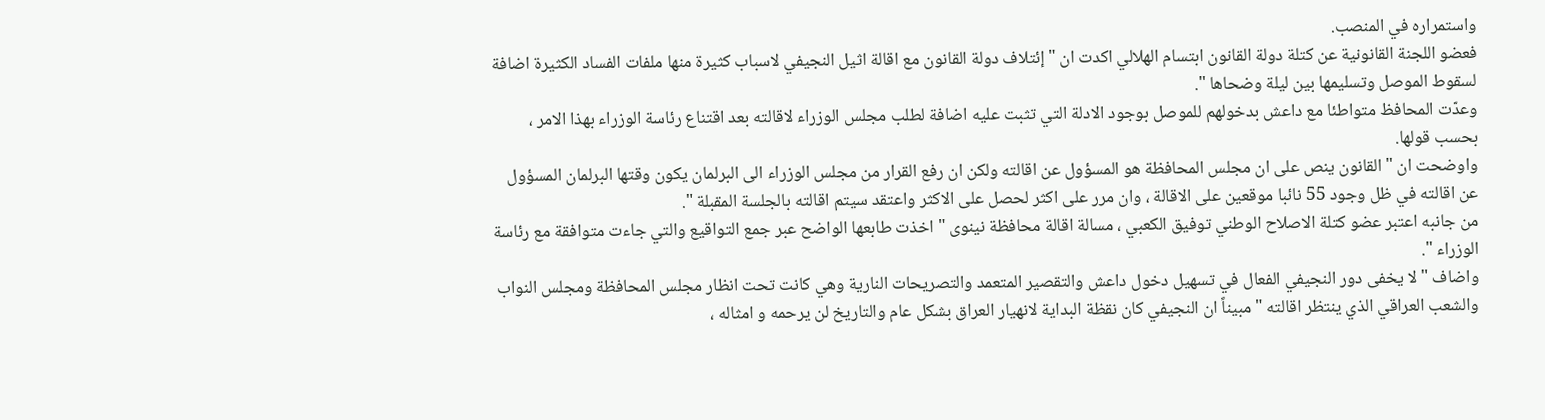واستمراره في المنصب.
فعضو اللجنة القانونية عن كتلة دولة القانون ابتسام الهلالي اكدت ان " إئتلاف دولة القانون مع اقالة اثيل النجيفي لاسباب كثيرة منها ملفات الفساد الكثيرة اضافة لسقوط الموصل وتسليمها بين ليلة وضحاها ".
وعدّت المحافظ متواطئا مع داعش بدخولهم للموصل بوجود الادلة التي تثبت عليه اضافة لطلب مجلس الوزراء لاقالته بعد اقتناع رئاسة الوزراء بهذا الامر ، بحسب قولها.
واوضحت ان " القانون ينص على ان مجلس المحافظة هو المسؤول عن اقالته ولكن ان رفع القرار من مجلس الوزراء الى البرلمان يكون وقتها البرلمان المسؤول عن اقالته في ظل وجود 55 نائبا موقعين على الاقالة ، وان مرر على اكثر لحصل على الاكثر واعتقد سيتم اقالته بالجلسة المقبلة ".
من جانبه اعتبر عضو كتلة الاصلاح الوطني توفيق الكعبي ، مسالة اقالة محافظة نينوى " اخذت طابعها الواضح عبر جمع التواقيع والتي جاءت متوافقة مع رئاسة الوزراء ".
واضاف " لا يخفى دور النجيفي الفعال في تسهيل دخول داعش والتقصير المتعمد والتصريحات النارية وهي كانت تحت انظار مجلس المحافظة ومجلس النواب والشعب العراقي الذي ينتظر اقالته " مبيناً ان النجيفي كان نقظة البداية لانهيار العراق بشكل عام والتاريخ لن يرحمه و امثاله ،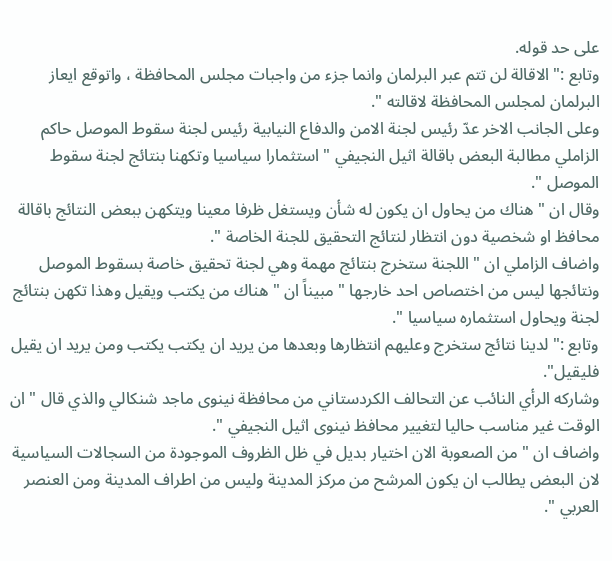على حد قوله.
وتابع :" الاقالة لن تتم عبر البرلمان وانما جزء من واجبات مجلس المحافظة ، واتوقع ايعاز البرلمان لمجلس المحافظة لاقالته ".
وعلى الجانب الاخر عدّ رئيس لجنة الامن والدفاع النيابية رئيس لجنة سقوط الموصل حاكم الزاملي مطالبة البعض باقالة اثيل النجيفي " استثمارا سياسيا وتكهنا بنتائج لجنة سقوط الموصل ".
وقال ان " هناك من يحاول ان يكون له شأن ويستغل ظرفا معينا ويتكهن ببعض النتائج باقالة محافظ او شخصية دون انتظار لنتائج التحقيق للجنة الخاصة ".
واضاف الزاملي ان " اللجنة ستخرج بنتائج مهمة وهي لجنة تحقيق خاصة بسقوط الموصل ونتائجها ليس من اختصاص احد خارجها " مبيناً ان " هناك من يكتب ويقيل وهذا تكهن بنتائج لجنة ويحاول استثماره سياسيا ".
وتابع :" لدينا نتائج ستخرج وعليهم انتظارها وبعدها من يريد ان يكتب يكتب ومن يريد ان يقيل فليقيل".
وشاركه الرأي النائب عن التحالف الكردستاني من محافظة نينوى ماجد شنكالي والذي قال " ان الوقت غير مناسب حاليا لتغيير محافظ نينوى اثيل النجيفي ".
واضاف ان " من الصعوبة الان اختيار بديل في ظل الظروف الموجودة من السجالات السياسية لان البعض يطالب ان يكون المرشح من مركز المدينة وليس من اطراف المدينة ومن العنصر العربي ".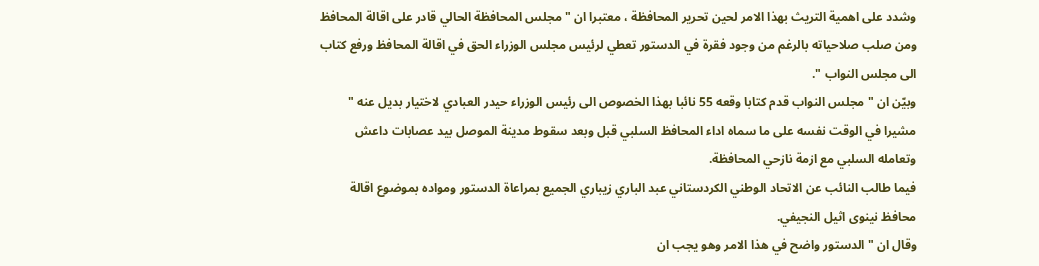وشدد على اهمية التريث بهذا الامر لحين تحرير المحافظة ، معتبرا ان " مجلس المحافظة الحالي قادر على اقالة المحافظ ومن صلب صلاحياته بالرغم من وجود فقرة في الدستور تعطي لرئيس مجلس الوزراء الحق في اقالة المحافظ ورفع كتاب الى مجلس النواب ".
وبيّن ان " مجلس النواب قدم كتابا وقعه 55 نائبا بهذا الخصوص الى رئيس الوزراء حيدر العبادي لاختيار بديل عنه " مشيرا في الوقت نفسه على ما سماه اداء المحافظ السلبي قبل وبعد سقوط مدينة الموصل بيد عصابات داعش وتعامله السلبي مع ازمة نازحي المحافظة.
فيما طالب النائب عن الاتحاد الوطني الكردستاني عبد الباري زيباري الجميع بمراعاة الدستور ومواده بموضوع اقالة محافظ نينوى اثيل النجيفي.
وقال ان " الدستور واضح في هذا الامر وهو يجب ان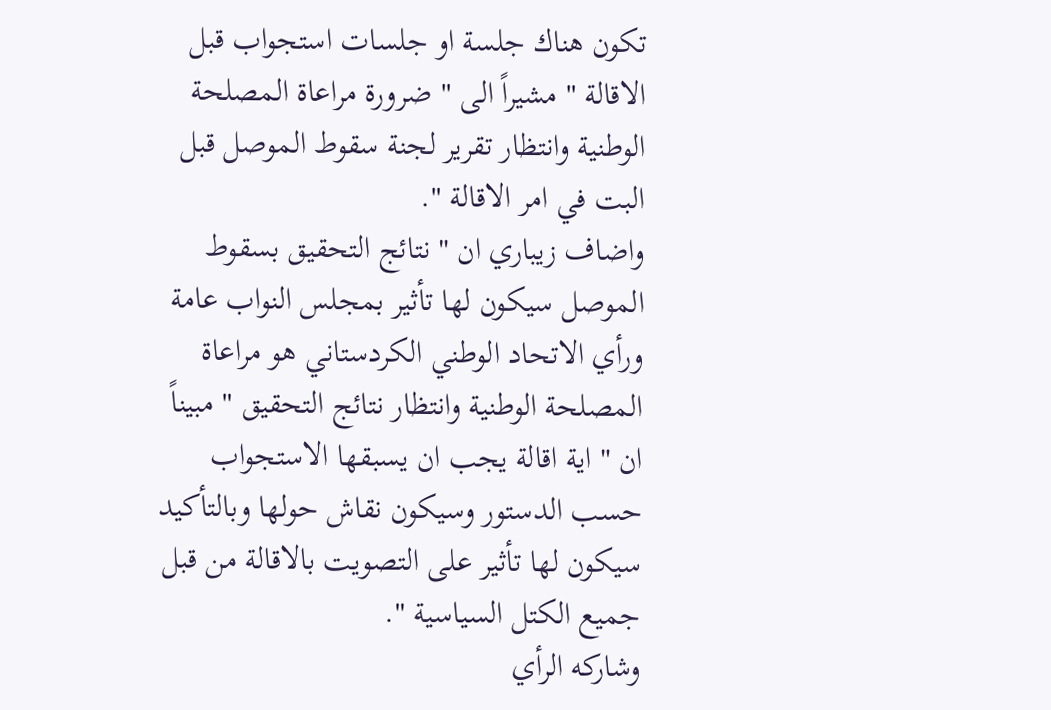تكون هناك جلسة او جلسات استجواب قبل الاقالة " مشيراً الى " ضرورة مراعاة المصلحة الوطنية وانتظار تقرير لجنة سقوط الموصل قبل البت في امر الاقالة ".
واضاف زيباري ان " نتائج التحقيق بسقوط الموصل سيكون لها تأثير بمجلس النواب عامة ورأي الاتحاد الوطني الكردستاني هو مراعاة المصلحة الوطنية وانتظار نتائج التحقيق " مبيناً ان " اية اقالة يجب ان يسبقها الاستجواب حسب الدستور وسيكون نقاش حولها وبالتأكيد سيكون لها تأثير على التصويت بالاقالة من قبل جميع الكتل السياسية ".
وشاركه الرأي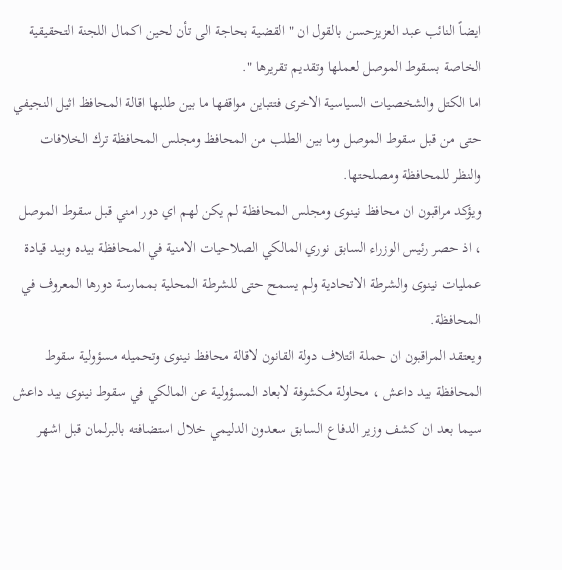ايضاً النائب عبد العزيزحسن بالقول ان " القضية بحاجة الى تأن لحين اكمال اللجنة التحقيقية الخاصة بسقوط الموصل لعملها وتقديم تقريرها ".
اما الكتل والشخصيات السياسية الاخرى فتتباين مواقفها ما بين طلبها اقالة المحافظ اثيل النجيفي حتى من قبل سقوط الموصل وما بين الطلب من المحافظ ومجلس المحافظة ترك الخلافات والنظر للمحافظة ومصلحتها.
ويؤكد مراقبون ان محافظ نينوى ومجلس المحافظة لم يكن لهم اي دور امني قبل سقوط الموصل ، اذ حصر رئيس الوزراء السابق نوري المالكي الصلاحيات الامنية في المحافظة بيده وبيد قيادة عمليات نينوى والشرطة الاتحادية ولم يسمح حتى للشرطة المحلية بممارسة دورها المعروف في المحافظة.
ويعتقد المراقبون ان حملة ائتلاف دولة القانون لاقالة محافظ نينوى وتحميله مسؤولية سقوط المحافظة بيد داعش ، محاولة مكشوفة لابعاد المسؤولية عن المالكي في سقوط نينوى بيد داعش سيما بعد ان كشف وزير الدفاع السابق سعدون الدليمي خلال استضافته بالبرلمان قبل اشهر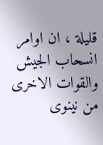قليلة ، ان اوامر انسحاب الجيش والقوات الاخرى من نينوى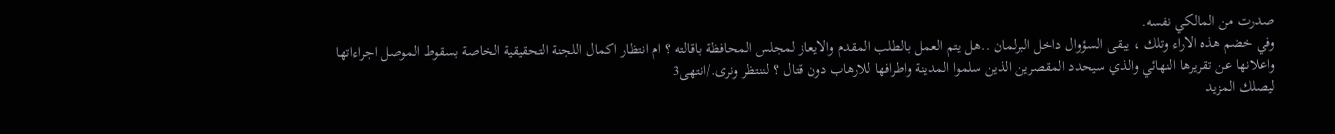صدرت من المالكي نفسه.
وفي خضم هذه الاراء وتلك ، يبقى السؤوال داخل البرلمان ..هل يتم العمل بالطلب المقدم والايعاز لمجلس المحافظة باقالته ؟ ام انتظار اكمال اللجنة التحقيقية الخاصة بسقوط الموصل اجراءاتها واعلانها عن تقريرها النهائي والذي سيحدد المقصرين الذين سلموا المدينة واطرافها للارهاب دون قتال ؟ لننتظر ونرى./انتهى3
ليصلك المزيد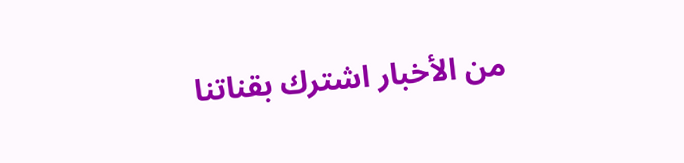من الأخبار اشترك بقناتنا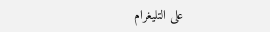على التليغرام